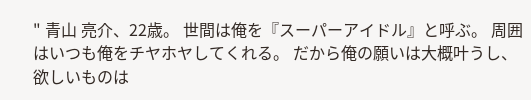" 青山 亮介、22歳。 世間は俺を『スーパーアイドル』と呼ぶ。 周囲はいつも俺をチヤホヤしてくれる。 だから俺の願いは大概叶うし、欲しいものは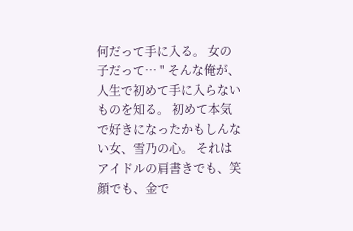何だって手に入る。 女の子だって… " そんな俺が、人生で初めて手に入らないものを知る。 初めて本気で好きになったかもしんない女、雪乃の心。 それはアイドルの肩書きでも、笑顔でも、金で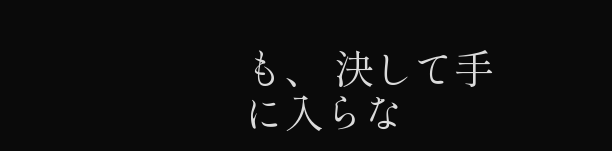も、 決して手に入らな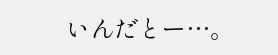いんだとー…。